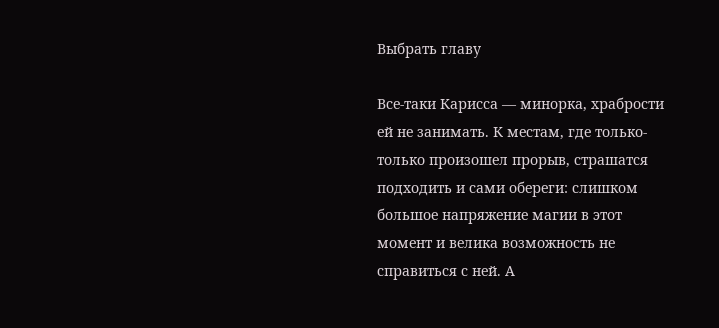Выбрать главу

Все-таки Карисса — минорка, храбрости ей не занимать. К местам, где только-только произошел прорыв, страшатся подходить и сами обереги: слишком большое напряжение магии в этот момент и велика возможность не справиться с ней. А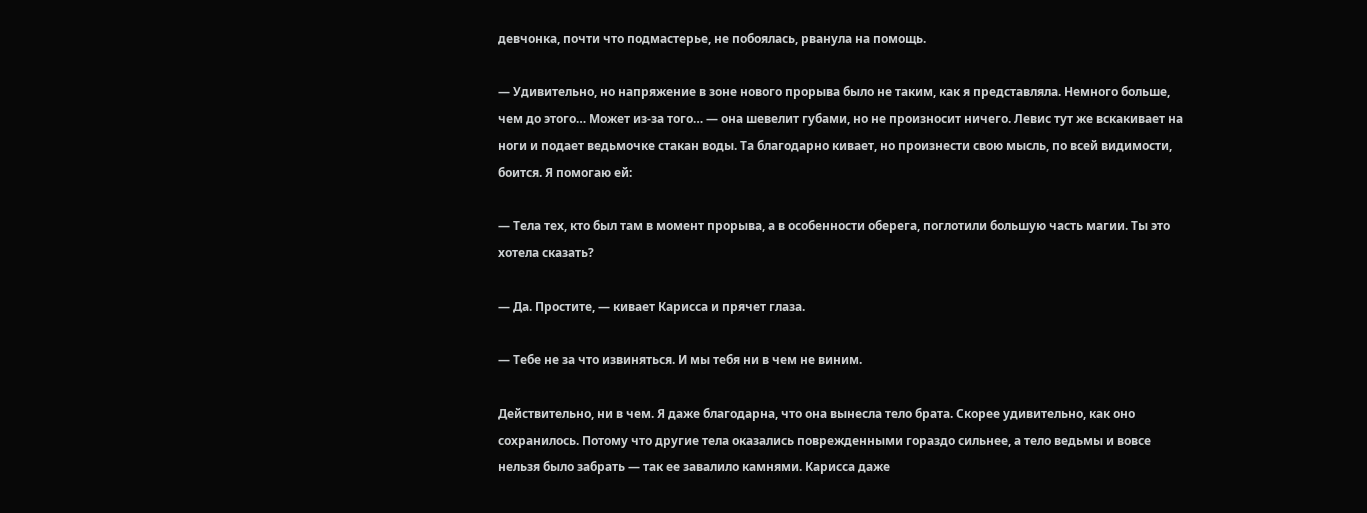девчонка, почти что подмастерье, не побоялась, рванула на помощь.

— Удивительно, но напряжение в зоне нового прорыва было не таким, как я представляла. Немного больше, чем до этого… Может из-за того… — она шевелит губами, но не произносит ничего. Левис тут же вскакивает на ноги и подает ведьмочке стакан воды. Та благодарно кивает, но произнести свою мысль, по всей видимости, боится. Я помогаю ей:

— Тела тех, кто был там в момент прорыва, а в особенности оберега, поглотили большую часть магии. Ты это хотела сказать?

— Да. Простите, — кивает Карисса и прячет глаза.

— Тебе не за что извиняться. И мы тебя ни в чем не виним.

Действительно, ни в чем. Я даже благодарна, что она вынесла тело брата. Скорее удивительно, как оно сохранилось. Потому что другие тела оказались поврежденными гораздо сильнее, а тело ведьмы и вовсе нельзя было забрать — так ее завалило камнями. Карисса даже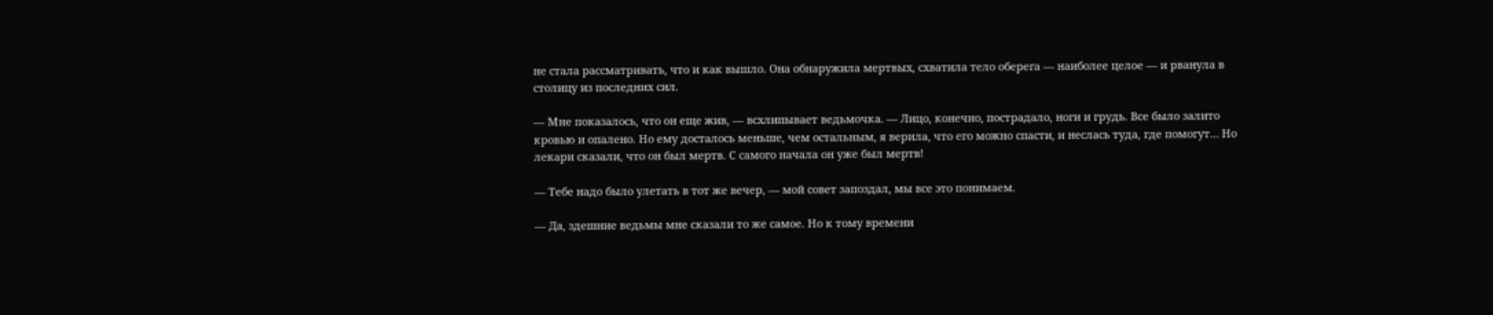не стала рассматривать, что и как вышло. Она обнаружила мертвых, схватила тело оберега — наиболее целое — и рванула в столицу из последних сил.

— Мне показалось, что он еще жив, — всхлипывает ведьмочка. — Лицо, конечно, пострадало, ноги и грудь. Все было залито кровью и опалено. Но ему досталось меньше, чем остальным, я верила, что его можно спасти, и неслась туда, где помогут… Но лекари сказали, что он был мертв. С самого начала он уже был мертв!

— Тебе надо было улетать в тот же вечер, — мой совет запоздал, мы все это понимаем.

— Да, здешние ведьмы мне сказали то же самое. Но к тому времени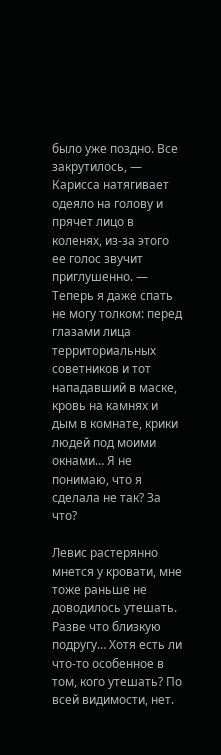было уже поздно. Все закрутилось, — Карисса натягивает одеяло на голову и прячет лицо в коленях, из-за этого ее голос звучит приглушенно. — Теперь я даже спать не могу толком: перед глазами лица территориальных советников и тот нападавший в маске, кровь на камнях и дым в комнате, крики людей под моими окнами… Я не понимаю, что я сделала не так? За что?

Левис растерянно мнется у кровати, мне тоже раньше не доводилось утешать. Разве что близкую подругу… Хотя есть ли что-то особенное в том, кого утешать? По всей видимости, нет.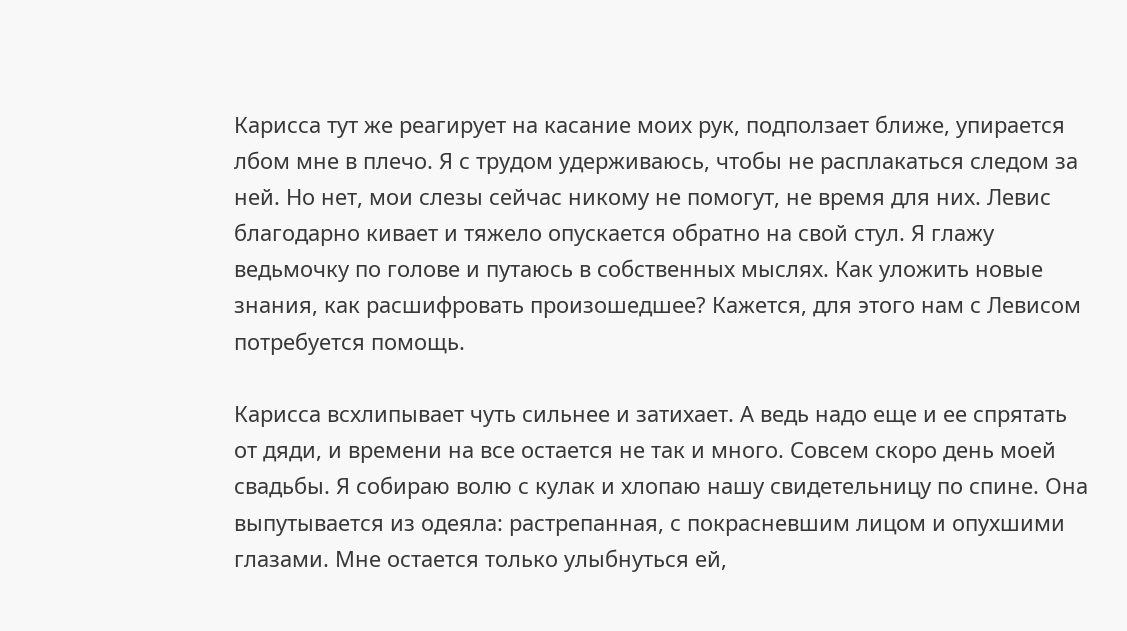Карисса тут же реагирует на касание моих рук, подползает ближе, упирается лбом мне в плечо. Я с трудом удерживаюсь, чтобы не расплакаться следом за ней. Но нет, мои слезы сейчас никому не помогут, не время для них. Левис благодарно кивает и тяжело опускается обратно на свой стул. Я глажу ведьмочку по голове и путаюсь в собственных мыслях. Как уложить новые знания, как расшифровать произошедшее? Кажется, для этого нам с Левисом потребуется помощь.

Карисса всхлипывает чуть сильнее и затихает. А ведь надо еще и ее спрятать от дяди, и времени на все остается не так и много. Совсем скоро день моей свадьбы. Я собираю волю с кулак и хлопаю нашу свидетельницу по спине. Она выпутывается из одеяла: растрепанная, с покрасневшим лицом и опухшими глазами. Мне остается только улыбнуться ей,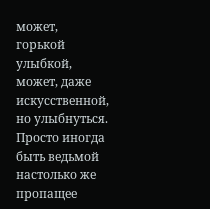может, горькой улыбкой, может, даже искусственной, но улыбнуться. Просто иногда быть ведьмой настолько же пропащее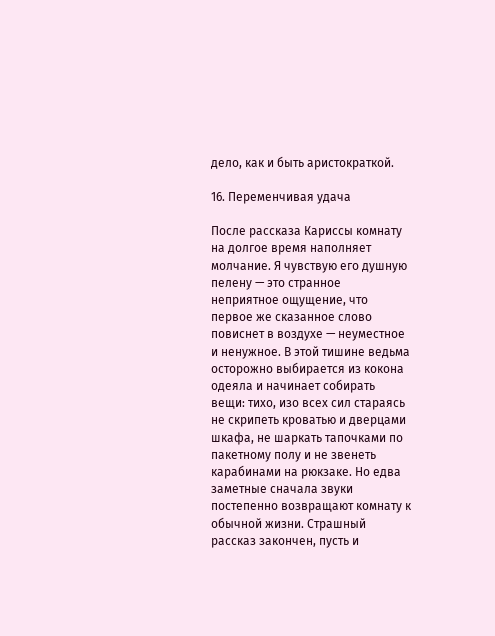дело, как и быть аристократкой.

16. Переменчивая удача

После рассказа Кариссы комнату на долгое время наполняет молчание. Я чувствую его душную пелену — это странное неприятное ощущение, что первое же сказанное слово повиснет в воздухе — неуместное и ненужное. В этой тишине ведьма осторожно выбирается из кокона одеяла и начинает собирать вещи: тихо, изо всех сил стараясь не скрипеть кроватью и дверцами шкафа, не шаркать тапочками по пакетному полу и не звенеть карабинами на рюкзаке. Но едва заметные сначала звуки постепенно возвращают комнату к обычной жизни. Страшный рассказ закончен, пусть и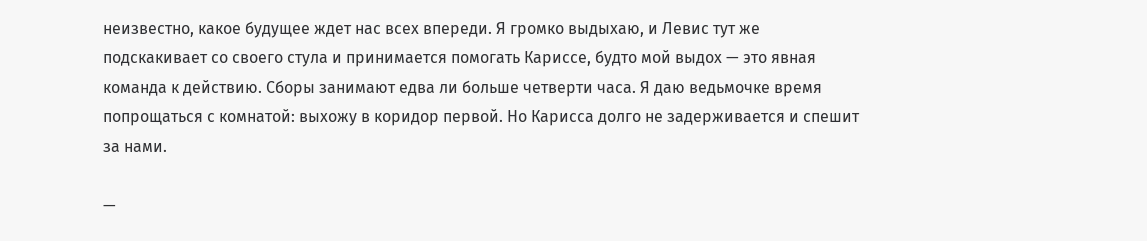неизвестно, какое будущее ждет нас всех впереди. Я громко выдыхаю, и Левис тут же подскакивает со своего стула и принимается помогать Кариссе, будто мой выдох — это явная команда к действию. Сборы занимают едва ли больше четверти часа. Я даю ведьмочке время попрощаться с комнатой: выхожу в коридор первой. Но Карисса долго не задерживается и спешит за нами.

—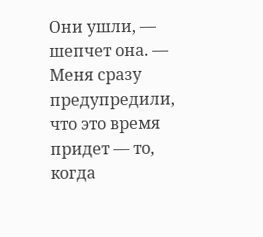Они ушли, — шепчет она. — Меня сразу предупредили, что это время придет — то, когда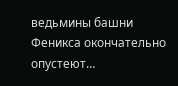ведьмины башни Феникса окончательно опустеют…